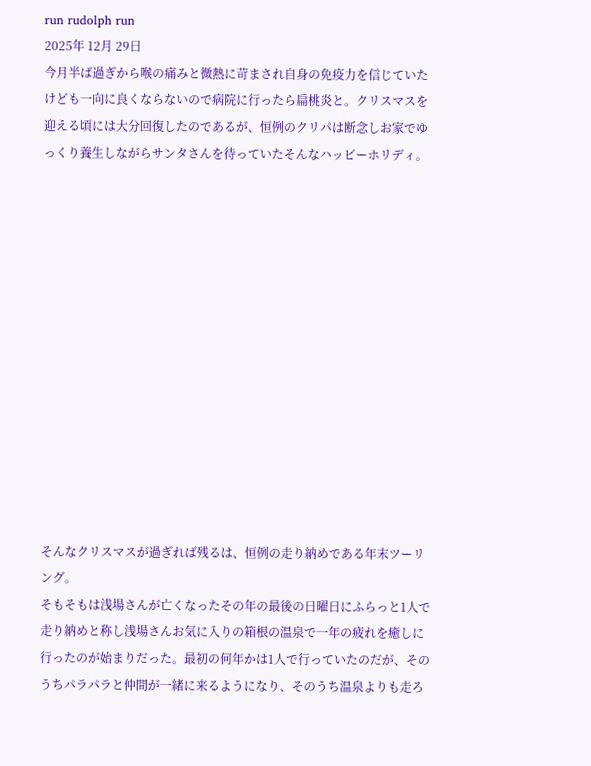run rudolph run
2025年 12月 29日
今月半ば過ぎから喉の痛みと微熱に苛まされ自身の免疫力を信じていたけども一向に良くならないので病院に行ったら扁桃炎と。クリスマスを迎える頃には大分回復したのであるが、恒例のクリパは断念しお家でゆっくり養生しながらサンタさんを待っていたそんなハッピーホリディ。














そんなクリスマスが過ぎれば残るは、恒例の走り納めである年末ツーリング。
そもそもは浅場さんが亡くなったその年の最後の日曜日にふらっと1人で走り納めと称し浅場さんお気に入りの箱根の温泉で一年の疲れを癒しに行ったのが始まりだった。最初の何年かは1人で行っていたのだが、そのうちパラパラと仲間が一緒に来るようになり、そのうち温泉よりも走ろ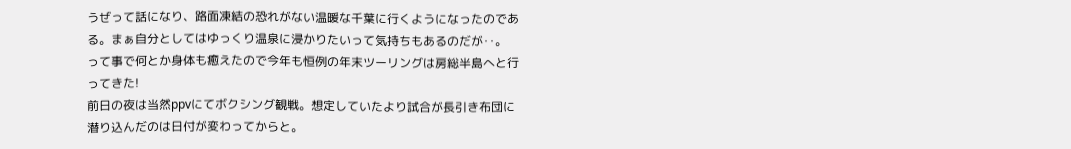うぜって話になり、路面凍結の恐れがない温暖な千葉に行くようになったのである。まぁ自分としてはゆっくり温泉に浸かりたいって気持ちもあるのだが‥。
って事で何とか身体も癒えたので今年も恒例の年末ツーリングは房総半島へと行ってきた!
前日の夜は当然ppvにてボクシング観戦。想定していたより試合が長引き布団に潜り込んだのは日付が変わってからと。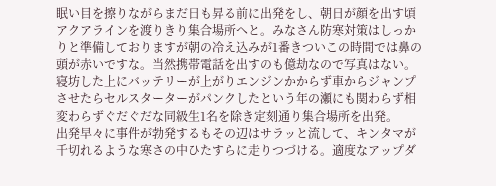眠い目を擦りながらまだ日も昇る前に出発をし、朝日が顔を出す頃アクアラインを渡りきり集合場所へと。みなさん防寒対策はしっかりと準備しておりますが朝の冷え込みが1番きついこの時間では鼻の頭が赤いですな。当然携帯電話を出すのも億劫なので写真はない。
寝坊した上にバッテリーが上がりエンジンかからず車からジャンプさせたらセルスターターがパンクしたという年の瀬にも関わらず相変わらずぐだぐだな同級生1名を除き定刻通り集合場所を出発。
出発早々に事件が勃発するもその辺はサラッと流して、キンタマが千切れるような寒さの中ひたすらに走りつづける。適度なアップダ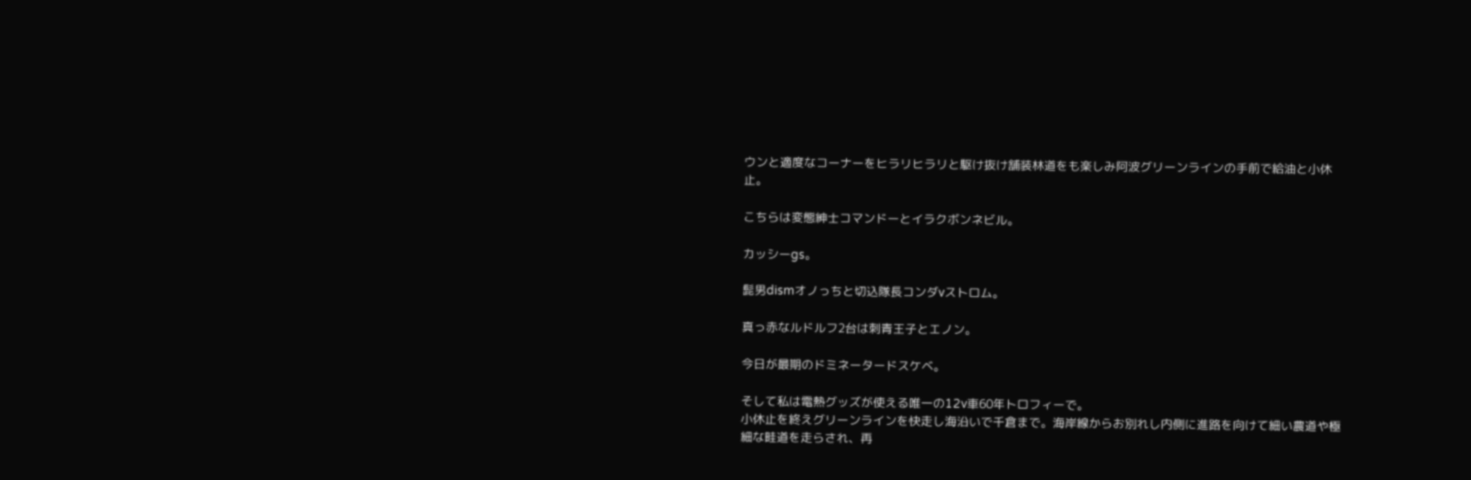ウンと適度なコーナーをヒラリヒラリと駆け抜け舗装林道をも楽しみ阿波グリーンラインの手前で給油と小休止。

こちらは変態紳士コマンドーとイラクボンネビル。

カッシーgs。

髭男dismオノっちと切込隊長コンダvストロム。

真っ赤なルドルフ2台は刺青王子とエノン。

今日が最期のドミネータードスケベ。

そして私は電熱グッズが使える唯一の12v車60年トロフィーで。
小休止を終えグリーンラインを快走し海沿いで千倉まで。海岸線からお別れし内側に進路を向けて細い農道や極細な畦道を走らされ、再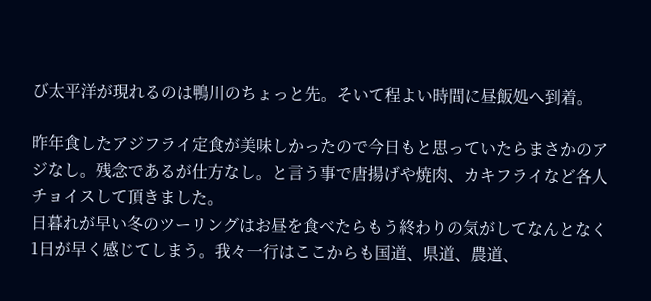び太平洋が現れるのは鴨川のちょっと先。そいて程よい時間に昼飯処へ到着。

昨年食したアジフライ定食が美味しかったので今日もと思っていたらまさかのアジなし。残念であるが仕方なし。と言う事で唐揚げや焼肉、カキフライなど各人チョイスして頂きました。
日暮れが早い冬のツーリングはお昼を食べたらもう終わりの気がしてなんとなく1日が早く感じてしまう。我々一行はここからも国道、県道、農道、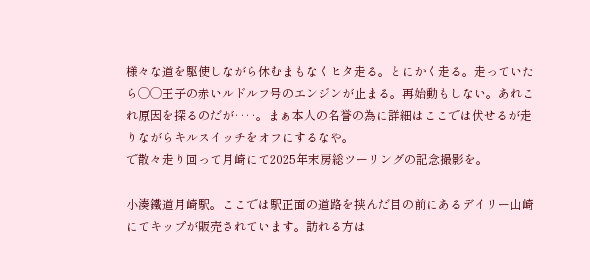様々な道を駆使しながら休むまもなくヒタ走る。とにかく走る。走っていたら◯◯王子の赤いルドルフ号のエンジンが止まる。再始動もしない。あれこれ原因を探るのだが‥‥。まぁ本人の名誉の為に詳細はここでは伏せるが走りながらキルスイッチをオフにするなや。
で散々走り回って月崎にて2025年末房総ツーリングの記念撮影を。

小湊鐵道月崎駅。ここでは駅正面の道路を挟んだ目の前にあるデイリー山崎にてキップが販売されています。訪れる方は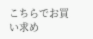こちらでお買い求め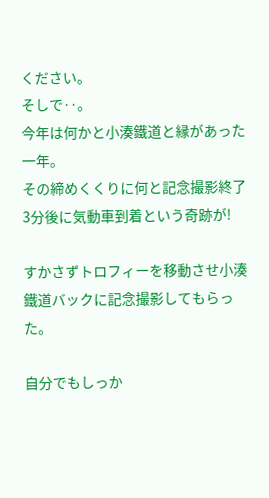ください。
そしで‥。
今年は何かと小湊鐵道と縁があった一年。
その締めくくりに何と記念撮影終了3分後に気動車到着という奇跡が!

すかさずトロフィーを移動させ小湊鐵道バックに記念撮影してもらった。

自分でもしっか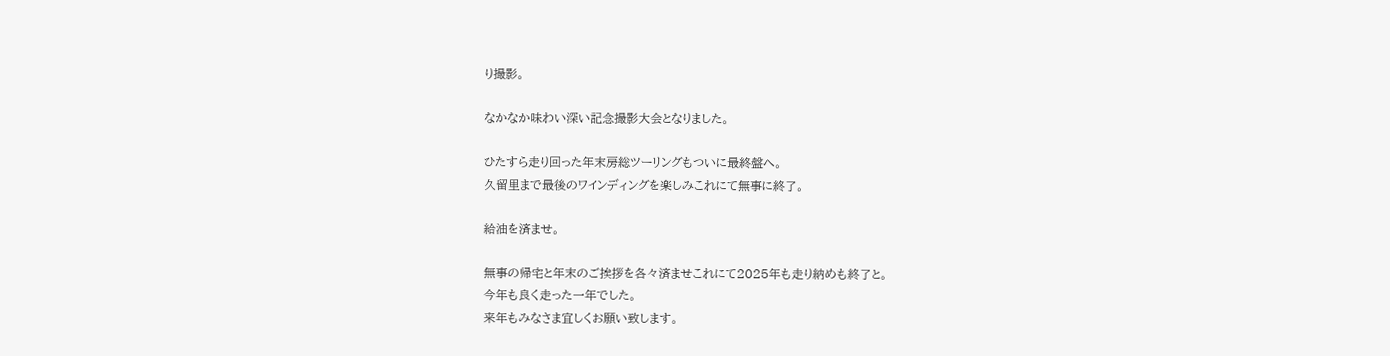り撮影。

なかなか味わい深い記念撮影大会となりました。

ひたすら走り回った年末房総ツーリングもついに最終盤へ。
久留里まで最後のワインディングを楽しみこれにて無事に終了。

給油を済ませ。

無事の帰宅と年末のご挨拶を各々済ませこれにて2025年も走り納めも終了と。
今年も良く走った一年でした。
来年もみなさま宜しくお願い致します。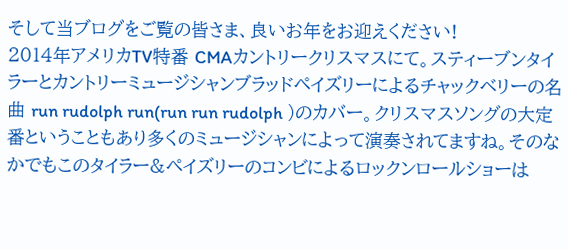そして当ブログをご覧の皆さま、良いお年をお迎えください!
2014年アメリカTV特番 CMAカントリークリスマスにて。スティーブンタイラーとカントリーミュージシャンブラッドペイズリーによるチャックベリーの名曲 run rudolph run(run run rudolph )のカバー。クリスマスソングの大定番ということもあり多くのミュージシャンによって演奏されてますね。そのなかでもこのタイラー&ペイズリーのコンビによるロックンロールショーは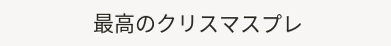最高のクリスマスプレ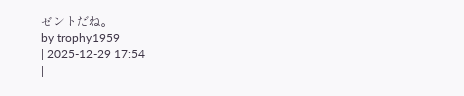ゼントだね。
by trophy1959
| 2025-12-29 17:54
|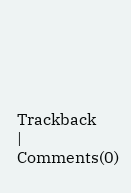Trackback
|
Comments(0)